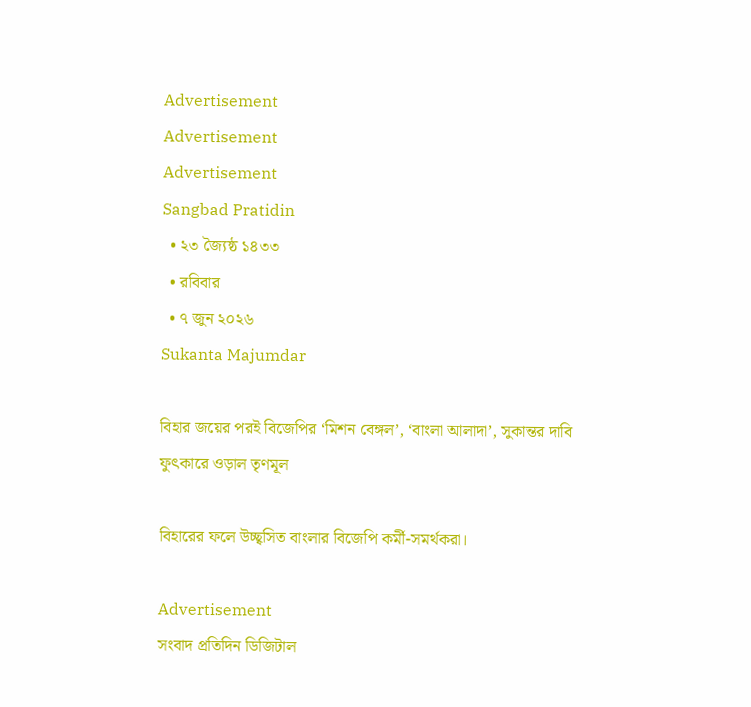Advertisement
Advertisement
Advertisement
Sangbad Pratidin
  • ২৩ জ্যৈষ্ঠ ১৪৩৩
  • রবিবার
  • ৭ জুন ২০২৬
Sukanta Majumdar

বিহার জয়ের পরই বিজেপির ‘মিশন বেঙ্গল’, ‘বাংলা আলাদা’, সুকান্তর দাবি ফুৎকারে ওড়াল তৃণমূল

বিহারের ফলে উচ্ছ্বসিত বাংলার বিজেপি কর্মী-সমর্থকরা।

Advertisement
সংবাদ প্রতিদিন ডিজিটাল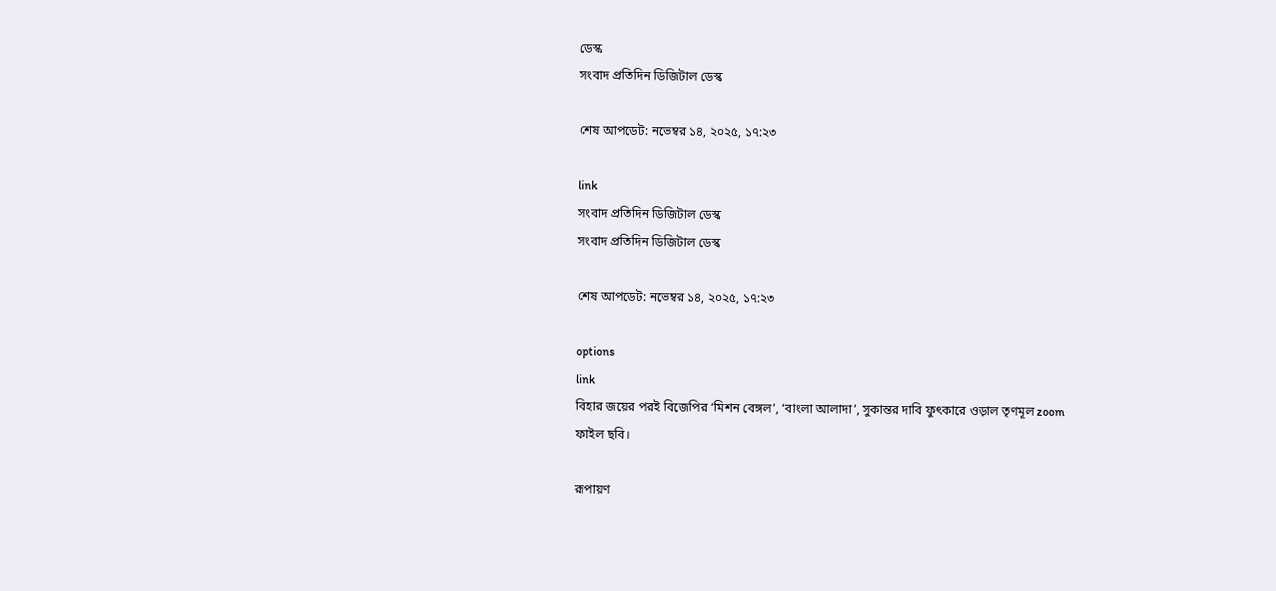ডেস্ক
সংবাদ প্রতিদিন ডিজিটাল ডেস্ক

শেষ আপডেট: নভেম্বর ১৪, ২০২৫, ১৭:২৩

link
সংবাদ প্রতিদিন ডিজিটাল ডেস্ক
সংবাদ প্রতিদিন ডিজিটাল ডেস্ক

শেষ আপডেট: নভেম্বর ১৪, ২০২৫, ১৭:২৩

options
link
বিহার জয়ের পরই বিজেপির ‘মিশন বেঙ্গল’, ‘বাংলা আলাদা’, সুকান্তর দাবি ফুৎকারে ওড়াল তৃণমূল zoom
ফাইল ছবি।

রূপায়ণ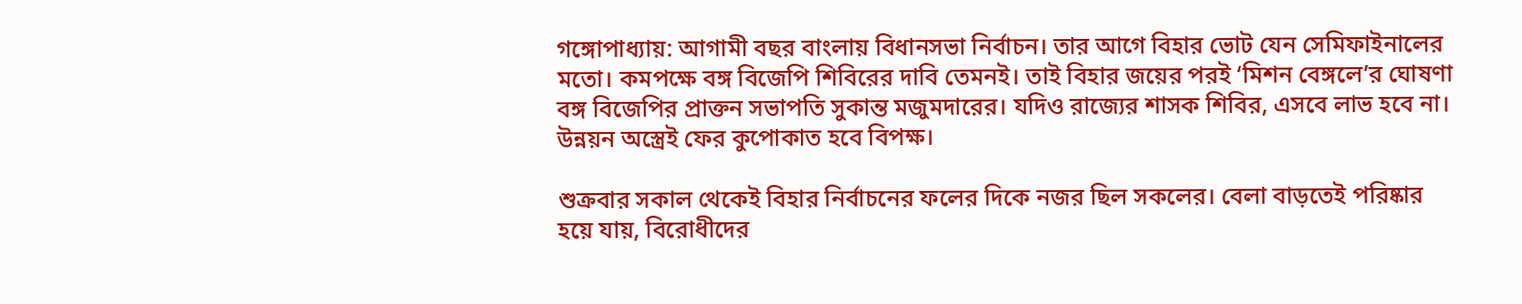গঙ্গোপাধ্যায়: আগামী বছর বাংলায় বিধানসভা নির্বাচন। তার আগে বিহার ভোট যেন সেমিফাইনালের মতো। কমপক্ষে বঙ্গ বিজেপি শিবিরের দাবি তেমনই। তাই বিহার জয়ের পরই ‘মিশন বেঙ্গলে’র ঘোষণা বঙ্গ বিজেপির প্রাক্তন সভাপতি সুকান্ত মজুমদারের। যদিও রাজ্যের শাসক শিবির, এসবে লাভ হবে না। উন্নয়ন অস্ত্রেই ফের কুপোকাত হবে বিপক্ষ।

শুক্রবার সকাল থেকেই বিহার নির্বাচনের ফলের দিকে নজর ছিল সকলের। বেলা বাড়তেই পরিষ্কার হয়ে যায়, বিরোধীদের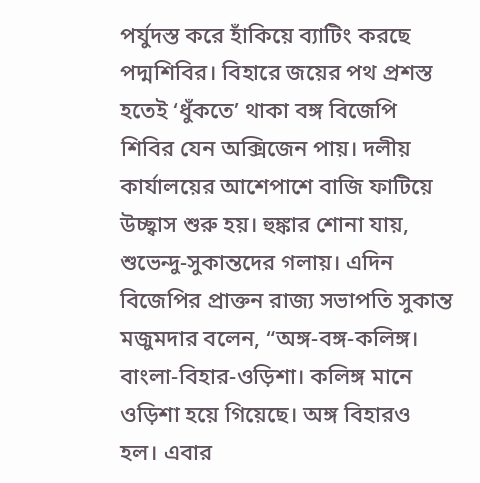পর্যুদস্ত করে হাঁকিয়ে ব্যাটিং করছে পদ্মশিবির। বিহারে জয়ের পথ প্রশস্ত হতেই ‘ধুঁকতে’ থাকা বঙ্গ বিজেপি শিবির যেন অক্সিজেন পায়। দলীয় কার্যালয়ের আশেপাশে বাজি ফাটিয়ে উচ্ছ্বাস শুরু হয়। হুঙ্কার শোনা যায়, শুভেন্দু-সুকান্তদের গলায়। এদিন বিজেপির প্রাক্তন রাজ্য সভাপতি সুকান্ত মজুমদার বলেন, “অঙ্গ-বঙ্গ-কলিঙ্গ। বাংলা-বিহার-ওড়িশা। কলিঙ্গ মানে ওড়িশা হয়ে গিয়েছে। অঙ্গ বিহারও হল। এবার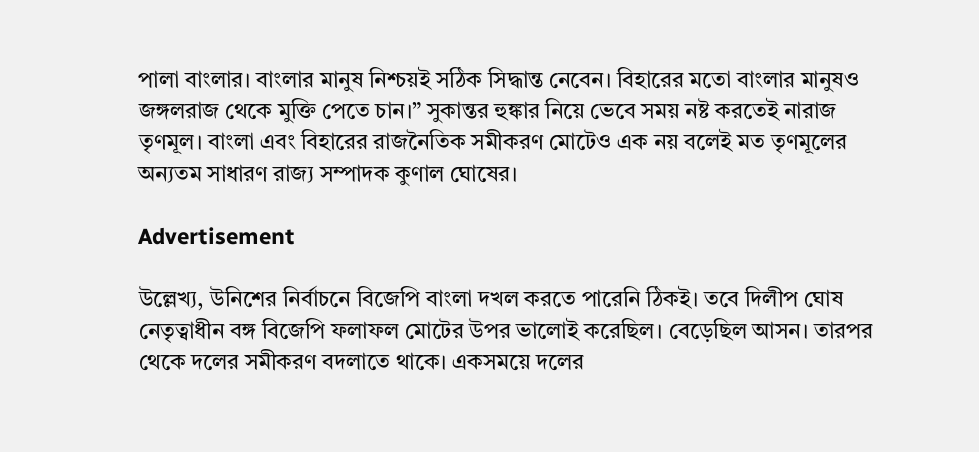পালা বাংলার। বাংলার মানুষ নিশ্চয়ই সঠিক সিদ্ধান্ত নেবেন। বিহারের মতো বাংলার মানুষও জঙ্গলরাজ থেকে মুক্তি পেতে চান।” সুকান্তর হুঙ্কার নিয়ে ভেবে সময় নষ্ট করতেই নারাজ তৃণমূল। বাংলা এবং বিহারের রাজনৈতিক সমীকরণ মোটেও এক নয় বলেই মত তৃণমূলের অন্যতম সাধারণ রাজ্য সম্পাদক কুণাল ঘোষের।

Advertisement

উল্লেখ্য, উনিশের নির্বাচনে বিজেপি বাংলা দখল করতে পারেনি ঠিকই। তবে দিলীপ ঘোষ নেতৃত্বাধীন বঙ্গ বিজেপি ফলাফল মোটের উপর ভালোই করেছিল। বেড়েছিল আসন। তারপর থেকে দলের সমীকরণ বদলাতে থাকে। একসময়ে দলের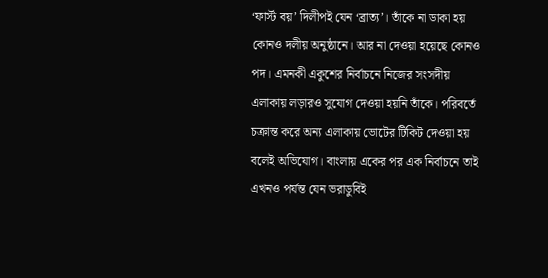‘ফার্স্ট বয়’ দিলীপই যেন ‘ব্রাত্য’। তাঁকে না ডাকা হয় কোনও দলীয় অনুষ্ঠানে। আর না দেওয়া হয়েছে কোনও পদ। এমনকী একুশের নির্বাচনে নিজের সংসদীয় এলাকায় লড়ারও সুযোগ দেওয়া হয়নি তাঁকে। পরিবর্তে চক্রান্ত করে অন্য এলাকায় ভোটের টিকিট দেওয়া হয় বলেই অভিযোগ। বাংলায় একের পর এক নির্বাচনে তাই এখনও পর্যন্ত যেন ভরাডুবিই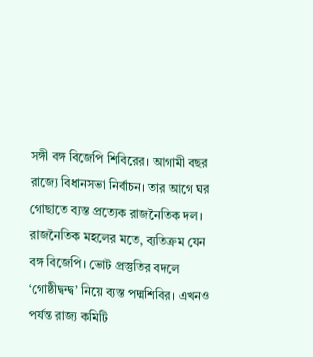সঙ্গী বঙ্গ বিজেপি শিবিরের। আগামী বছর রাজ্যে বিধানসভা নির্বাচন। তার আগে ঘর গোছাতে ব্যস্ত প্রত্যেক রাজনৈতিক দল। রাজনৈতিক মহলের মতে, ব্যতিক্রম যেন বঙ্গ বিজেপি। ভোট প্রস্তুতির বদলে ‘গোষ্ঠীদ্বন্দ্ব’ নিয়ে ব্যস্ত পদ্মশিবির। এখনও পর্যন্ত রাজ্য কমিটি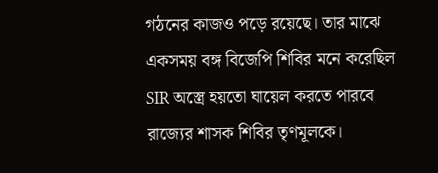গঠনের কাজও পড়ে রয়েছে। তার মাঝে একসময় বঙ্গ বিজেপি শিবির মনে করেছিল SIR অস্ত্রে হয়তো ঘায়েল করতে পারবে রাজ্যের শাসক শিবির তৃণমূলকে।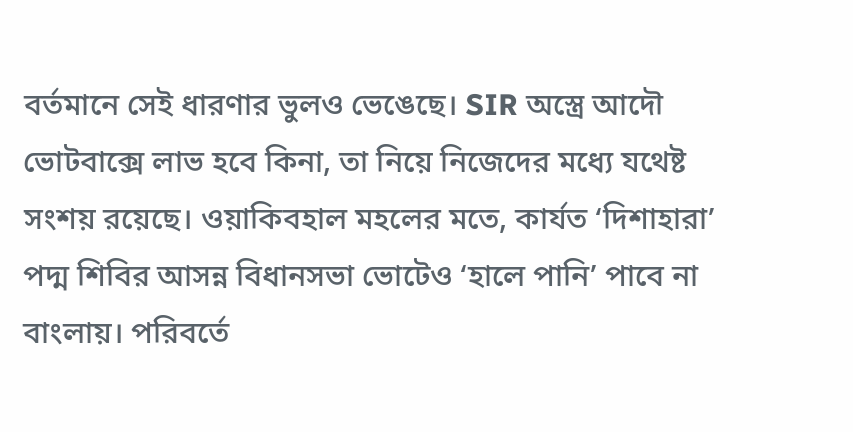বর্তমানে সেই ধারণার ভুলও ভেঙেছে। SIR অস্ত্রে আদৌ ভোটবাক্সে লাভ হবে কিনা, তা নিয়ে নিজেদের মধ্যে যথেষ্ট সংশয় রয়েছে। ওয়াকিবহাল মহলের মতে, কার্যত ‘দিশাহারা’ পদ্ম শিবির আসন্ন বিধানসভা ভোটেও ‘হালে পানি’ পাবে না বাংলায়। পরিবর্তে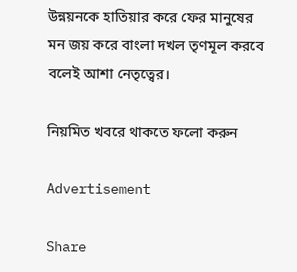উন্নয়নকে হাতিয়ার করে ফের মানুষের মন জয় করে বাংলা দখল তৃণমূল করবে বলেই আশা নেতৃত্বের।

নিয়মিত খবরে থাকতে ফলো করুন

Advertisement

Share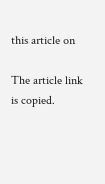this article on

The article link is copied.